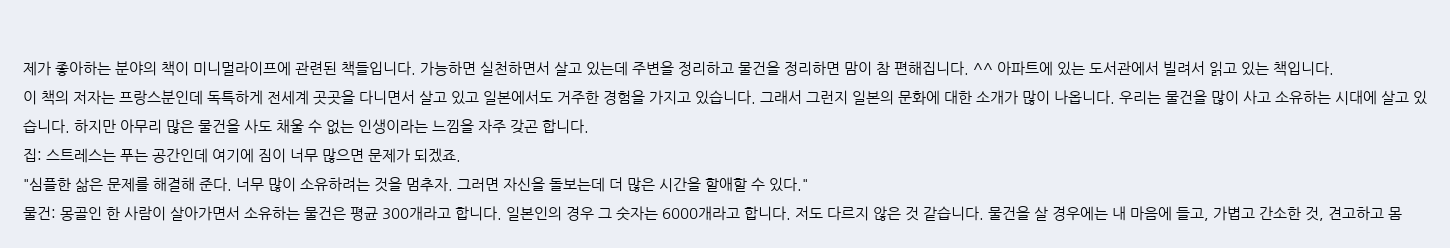제가 좋아하는 분야의 책이 미니멀라이프에 관련된 책들입니다. 가능하면 실천하면서 살고 있는데 주변을 정리하고 물건을 정리하면 맘이 참 편해집니다. ^^ 아파트에 있는 도서관에서 빌려서 읽고 있는 책입니다.
이 책의 저자는 프랑스분인데 독특하게 전세계 곳곳을 다니면서 살고 있고 일본에서도 거주한 경험을 가지고 있습니다. 그래서 그런지 일본의 문화에 대한 소개가 많이 나옵니다. 우리는 물건을 많이 사고 소유하는 시대에 살고 있습니다. 하지만 아무리 많은 물건을 사도 채울 수 없는 인생이라는 느낌을 자주 갖곤 합니다.
집: 스트레스는 푸는 공간인데 여기에 짐이 너무 많으면 문제가 되겠죠.
"심플한 삶은 문제를 해결해 준다. 너무 많이 소유하려는 것을 멈추자. 그러면 자신을 돌보는데 더 많은 시간을 할애할 수 있다."
물건: 몽골인 한 사람이 살아가면서 소유하는 물건은 평균 300개라고 합니다. 일본인의 경우 그 숫자는 6000개라고 합니다. 저도 다르지 않은 것 같습니다. 물건을 살 경우에는 내 마음에 들고, 가볍고 간소한 것, 견고하고 몸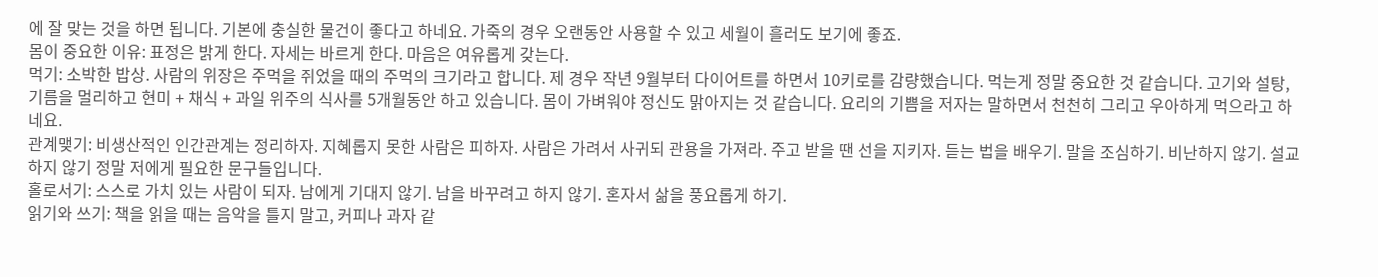에 잘 맞는 것을 하면 됩니다. 기본에 충실한 물건이 좋다고 하네요. 가죽의 경우 오랜동안 사용할 수 있고 세월이 흘러도 보기에 좋죠.
몸이 중요한 이유: 표정은 밝게 한다. 자세는 바르게 한다. 마음은 여유롭게 갖는다.
먹기: 소박한 밥상. 사람의 위장은 주먹을 쥐었을 때의 주먹의 크기라고 합니다. 제 경우 작년 9월부터 다이어트를 하면서 10키로를 감량했습니다. 먹는게 정말 중요한 것 같습니다. 고기와 설탕, 기름을 멀리하고 현미 + 채식 + 과일 위주의 식사를 5개월동안 하고 있습니다. 몸이 가벼워야 정신도 맑아지는 것 같습니다. 요리의 기쁨을 저자는 말하면서 천천히 그리고 우아하게 먹으라고 하네요.
관계맺기: 비생산적인 인간관계는 정리하자. 지혜롭지 못한 사람은 피하자. 사람은 가려서 사귀되 관용을 가져라. 주고 받을 땐 선을 지키자. 듣는 법을 배우기. 말을 조심하기. 비난하지 않기. 설교하지 않기 정말 저에게 필요한 문구들입니다.
홀로서기: 스스로 가치 있는 사람이 되자. 남에게 기대지 않기. 남을 바꾸려고 하지 않기. 혼자서 삶을 풍요롭게 하기.
읽기와 쓰기: 책을 읽을 때는 음악을 틀지 말고, 커피나 과자 같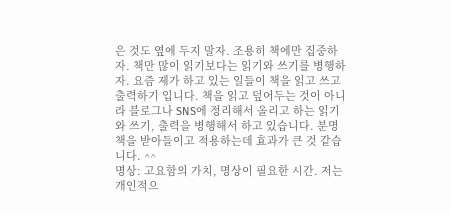은 것도 옆에 두지 말자. 조용히 책에만 집중하자. 책만 많이 읽기보다는 읽기와 쓰기를 병행하자. 요즘 제가 하고 있는 일들이 책을 읽고 쓰고 출력하기 입니다. 책을 읽고 덮어두는 것이 아니라 블로그나 SNS에 정리해서 올리고 하는 읽기와 쓰기, 출력을 병행해서 하고 있습니다. 분명 책을 받아들이고 적용하는데 효과가 큰 것 같습니다. ^^
명상: 고요함의 가치, 명상이 필요한 시간. 저는 개인적으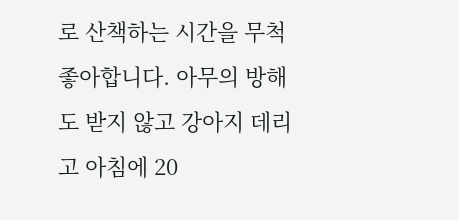로 산책하는 시간을 무척 좋아합니다. 아무의 방해도 받지 않고 강아지 데리고 아침에 20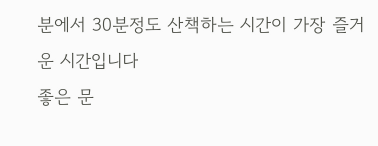분에서 30분정도 산책하는 시간이 가장 즐거운 시간입니다
좋은 문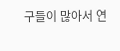구들이 많아서 연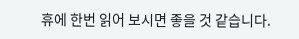휴에 한번 읽어 보시면 좋을 것 같습니다.